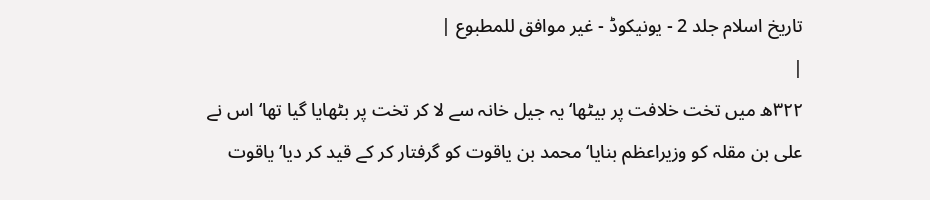تاریخ اسلام جلد 2 - یونیکوڈ - غیر موافق للمطبوع |
|
۳۲۲ھ میں تخت خلافت پر بیٹھا‘ یہ جیل خانہ سے لا کر تخت پر بٹھایا گیا تھا‘ اس نے علی بن مقلہ کو وزیراعظم بنایا‘ محمد بن یاقوت کو گرفتار کر کے قید کر دیا‘ یاقوت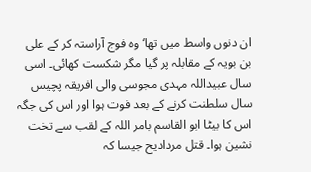ان دنوں واسط میں تھا‘ وہ فوج آراستہ کر کے علی بن بویہ کے مقابلہ پر گیا مگر شکست کھائی۔ اسی سال عبیداللہ مہدی مجوسی والی افریقہ پچیس سال سلطنت کرنے کے بعد فوت ہوا اور اس کی جگہ اس کا بیٹا ابو القاسم بامر اللہ کے لقب سے تخت نشین ہوا۔ قتل مردادیح جیسا کہ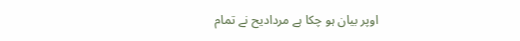اوپر بیان ہو چکا ہے مردادیح نے تمام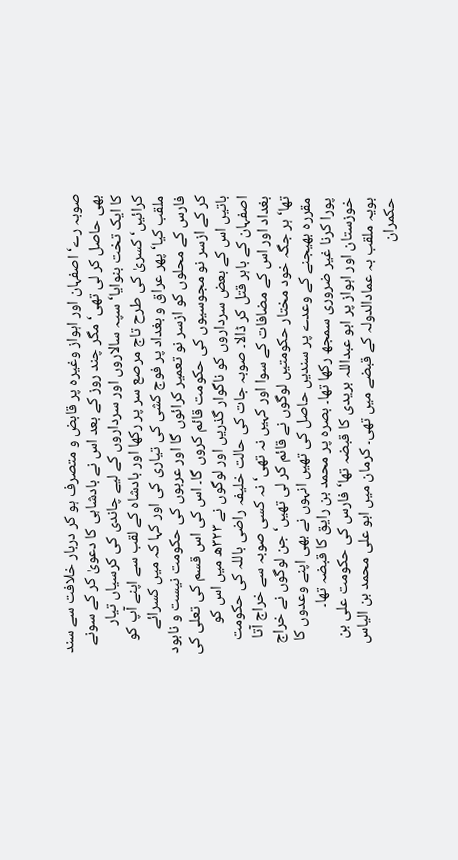صوبہ رے‘ اصفہان اور اہواز وغیرہ پر قابض و متصرف ہو کر دربار خلافت سے سند بھی حاصل کر لی تھی‘ مگر چند روز کے بعد اس نے بادشاہی کا دعویٰ کر کے سونے کا ایک تخت بنوایا‘ سپہ سالاروں اور سرداروں کے لیے چاندی کی کرسیاں تیار کرائیں‘ کسریٰ کی طرح تاج مرصع سر پر رکھا اور بادشاہ کے لقب سے اپنے آپ کو ملقب کیا‘ پھر عراق و بغداد پر فوج کشی کی تیاری کی اور کہا کہ میں کسرائے فارس کے محلوں کو ازسر نو تعمیر کرائوں گا اور عربوں کی حکومت نیست و نابود کر کے ازسر نو مجوسیوں کی حکومت قائم کروں گا۔ اس کی اس قسم کی تعلی کی باتیں اس کے بعض سرداروں کو ناگوار گذریں اور لوگوں نے ۳۲۳ھ میں اس کو اصفہان کے باہر قتل کر ڈالا۔ صوبہ جات کی حالت خلیفہ راضی باللہ کی حکومت بغداد اور اس کے مضافات کے سوا اور کہیں نہ تھی‘ نہ کسی صوبہ سے خراج آتا تھا‘ ہر جگہ خود مختار حکومتیں لوگوں نے قائم کر لی تھیں‘ جن لوگوں نے خراج مقررہ بھیجنے کے وعدے پر سندیں حاصل کی تھیں انہوں نے بھی اپنے وعدوں کا پورا کرنا غیر ضروری سمجھ رکھا تھا۔ بصرہ پر محمد بن رایق کا قبضہ تھا۔ خوزستان اور اہواز پر ابو عبداللہ بریدی کا قبضہ تھا‘ فارس کی حکومت علی بن بویہ ملقب بہ عمادالدولہ کے قبضے میں تھی۔ کرمان میں ابو علی محمد بن الیاس حکمران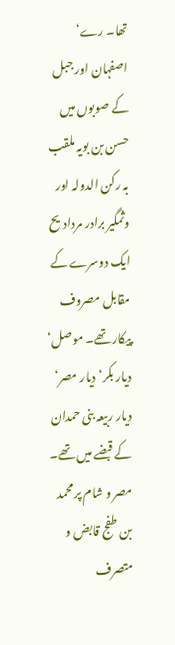تھا۔ رے‘ اصفہان اور جبل کے صوبوں میں حسن بن بویہ ملقب بہ رکن الدولہ اور وثمگیر برادر مردادیح ایک دوسرے کے مقابل مصروف پیکار تھے۔ موصل‘ دیار بکر‘ دیار مصر‘ دیار ربیعہ بنی حمدان کے قبضے میں تھے۔ مصر و شام پر محمد بن طفج قابض و متصرف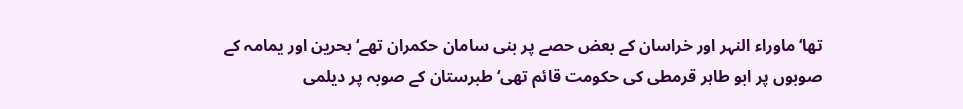تھا‘ ماوراء النہر اور خراسان کے بعض حصے پر بنی سامان حکمران تھے‘ بحرین اور یمامہ کے صوبوں پر ابو طاہر قرمطی کی حکومت قائم تھی‘ طبرستان کے صوبہ پر دیلمی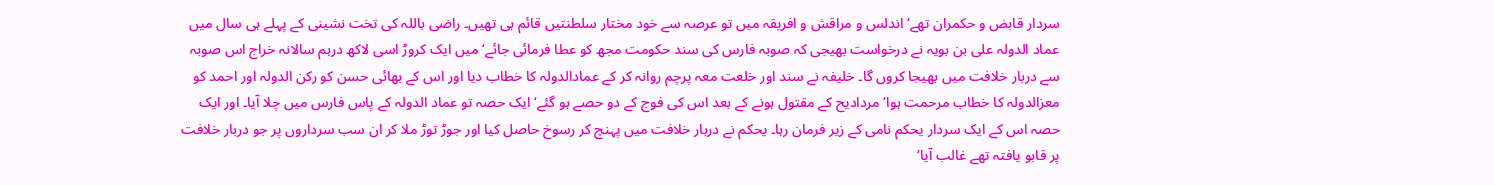سردار قابض و حکمران تھے‘ اندلس و مراقش و افریقہ میں تو عرصہ سے خود مختار سلطنتیں قائم ہی تھیں۔ راضی باللہ کی تخت نشینی کے پہلے ہی سال میں عماد الدولہ علی بن بویہ نے درخواست بھیجی کہ صوبہ فارس کی سند حکومت مجھ کو عطا فرمائی جائے‘ میں ایک کروڑ اسی لاکھ درہم سالانہ خراج اس صوبہ سے دربار خلافت میں بھیجا کروں گا۔ خلیفہ نے سند اور خلعت معہ پرچم روانہ کر کے عمادالدولہ کا خطاب دیا اور اس کے بھائی حسن کو رکن الدولہ اور احمد کو معزالدولہ کا خطاب مرحمت ہوا‘ مردادیح کے مقتول ہونے کے بعد اس کی فوج کے دو حصے ہو گئے‘ ایک حصہ تو عماد الدولہ کے پاس فارس میں چلا آیا۔ اور ایک حصہ اس کے ایک سردار یحکم نامی کے زیر فرمان رہا۔ یحکم نے دربار خلافت میں پہنچ کر رسوخ حاصل کیا اور جوڑ توڑ ملا کر ان سب سرداروں پر جو دربار خلافت پر قابو یافتہ تھے غالب آیا‘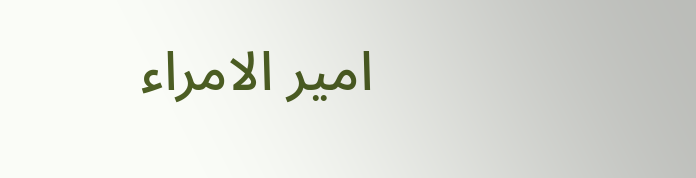امیر الامراء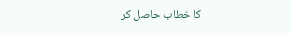کا خطاب حاصل کر